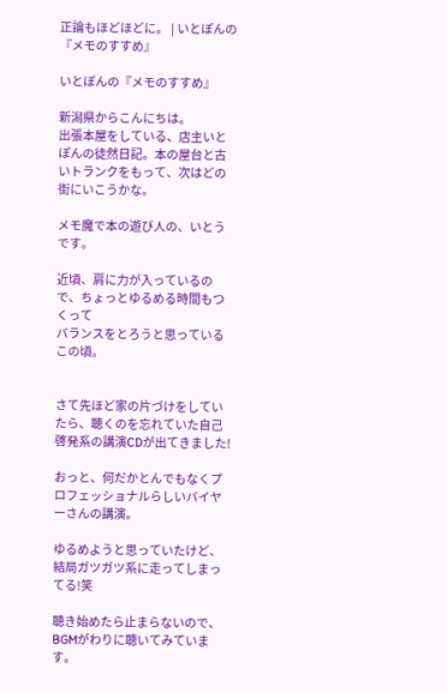正論もほどほどに。 | いとぽんの『メモのすすめ』

いとぽんの『メモのすすめ』

新潟県からこんにちは。
出張本屋をしている、店主いとぽんの徒然日記。本の屋台と古いトランクをもって、次はどの街にいこうかな。

メモ魔で本の遊び人の、いとうです。

近頃、肩に力が入っているので、ちょっとゆるめる時間もつくって
バランスをとろうと思っているこの頃。


さて先ほど家の片づけをしていたら、聴くのを忘れていた自己啓発系の講演CDが出てきました!

おっと、何だかとんでもなくプロフェッショナルらしいバイヤーさんの講演。

ゆるめようと思っていたけど、結局ガツガツ系に走ってしまってる!笑

聴き始めたら止まらないので、BGMがわりに聴いてみています。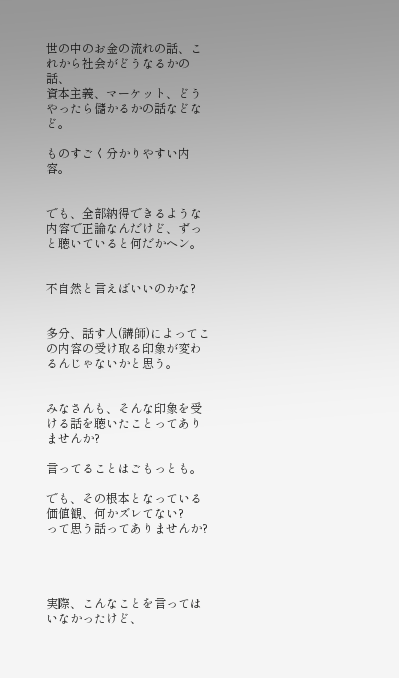世の中のお金の流れの話、これから社会がどうなるかの話、
資本主義、マーケット、どうやったら儲かるかの話などなど。

ものすごく分かりやすい内容。


でも、全部納得できるような内容で正論なんだけど、ずっと聴いていると何だかヘン。


不自然と言えばいいのかな?


多分、話す人(講師)によってこの内容の受け取る印象が変わるんじゃないかと思う。


みなさんも、そんな印象を受ける話を聴いたことってありませんか?

言ってることはごもっとも。

でも、その根本となっている価値観、何かズレてない?
って思う話ってありませんか?




実際、こんなことを言ってはいなかったけど、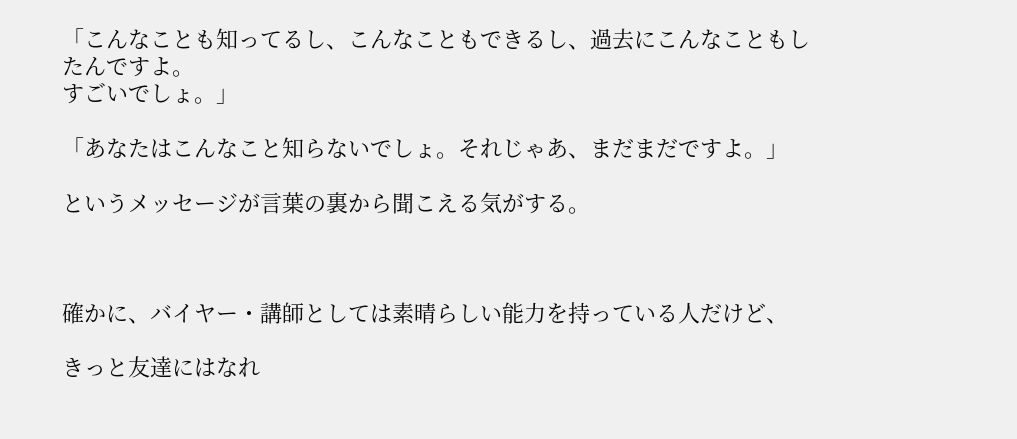「こんなことも知ってるし、こんなこともできるし、過去にこんなこともしたんですよ。
すごいでしょ。」

「あなたはこんなこと知らないでしょ。それじゃあ、まだまだですよ。」

というメッセージが言葉の裏から聞こえる気がする。



確かに、バイヤー・講師としては素晴らしい能力を持っている人だけど、

きっと友達にはなれ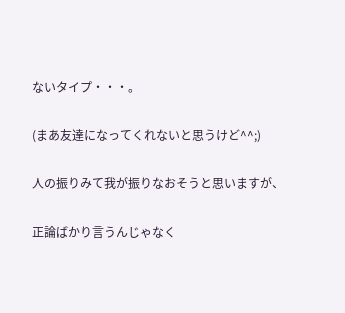ないタイプ・・・。

(まあ友達になってくれないと思うけど^^;)

人の振りみて我が振りなおそうと思いますが、

正論ばかり言うんじゃなく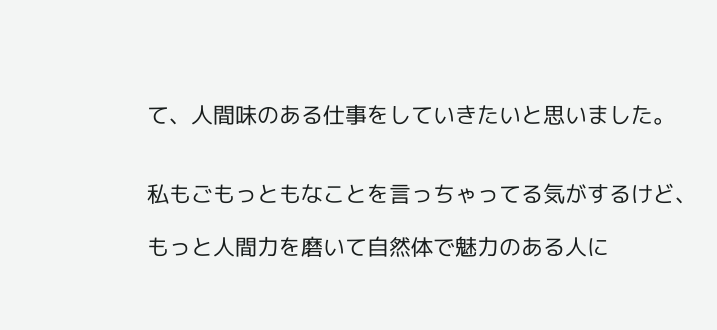て、人間味のある仕事をしていきたいと思いました。


私もごもっともなことを言っちゃってる気がするけど、

もっと人間力を磨いて自然体で魅力のある人に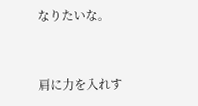なりたいな。


肩に力を入れす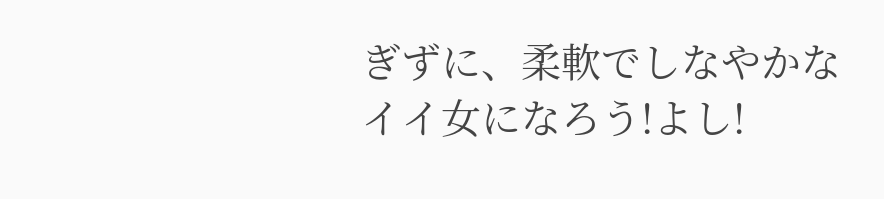ぎずに、柔軟でしなやかなイイ女になろう!よし!